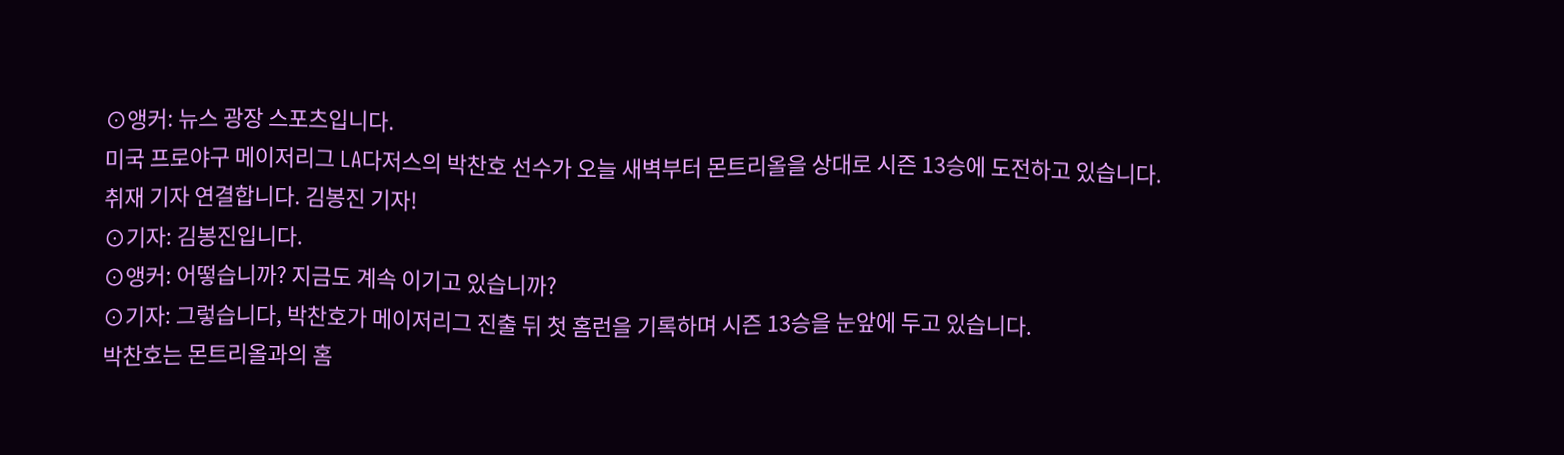⊙앵커: 뉴스 광장 스포츠입니다.
미국 프로야구 메이저리그 LA다저스의 박찬호 선수가 오늘 새벽부터 몬트리올을 상대로 시즌 13승에 도전하고 있습니다.
취재 기자 연결합니다. 김봉진 기자!
⊙기자: 김봉진입니다.
⊙앵커: 어떻습니까? 지금도 계속 이기고 있습니까?
⊙기자: 그렇습니다, 박찬호가 메이저리그 진출 뒤 첫 홈런을 기록하며 시즌 13승을 눈앞에 두고 있습니다.
박찬호는 몬트리올과의 홈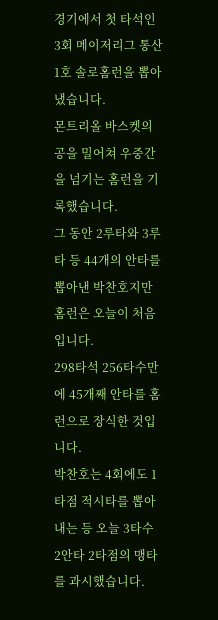경기에서 첫 타석인 3회 메이저리그 통산 1호 솔로홈런을 뽑아냈습니다.
몬트리올 바스켓의 공을 밀어쳐 우중간을 넘기는 홈런을 기록했습니다.
그 동안 2루타와 3루타 등 44개의 안타를 뽑아낸 박찬호지만 홈런은 오늘이 처음입니다.
298타석 256타수만에 45개째 안타를 홈런으로 장식한 것입니다.
박찬호는 4회에도 1타점 적시타를 뽑아내는 등 오늘 3타수 2안타 2타점의 맹타를 과시했습니다.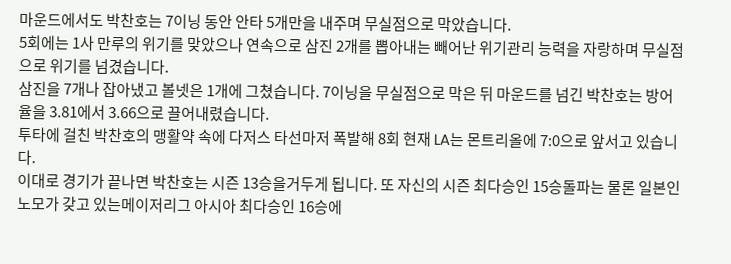마운드에서도 박찬호는 7이닝 동안 안타 5개만을 내주며 무실점으로 막았습니다.
5회에는 1사 만루의 위기를 맞았으나 연속으로 삼진 2개를 뽑아내는 빼어난 위기관리 능력을 자랑하며 무실점으로 위기를 넘겼습니다.
삼진을 7개나 잡아냈고 볼넷은 1개에 그쳤습니다. 7이닝을 무실점으로 막은 뒤 마운드를 넘긴 박찬호는 방어율을 3.81에서 3.66으로 끌어내렸습니다.
투타에 걸친 박찬호의 맹활약 속에 다저스 타선마저 폭발해 8회 현재 LA는 몬트리올에 7:0으로 앞서고 있습니다.
이대로 경기가 끝나면 박찬호는 시즌 13승을거두게 됩니다. 또 자신의 시즌 최다승인 15승돌파는 물론 일본인 노모가 갖고 있는메이저리그 아시아 최다승인 16승에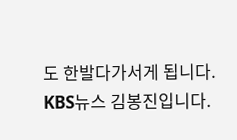도 한발다가서게 됩니다.
KBS뉴스 김봉진입니다.